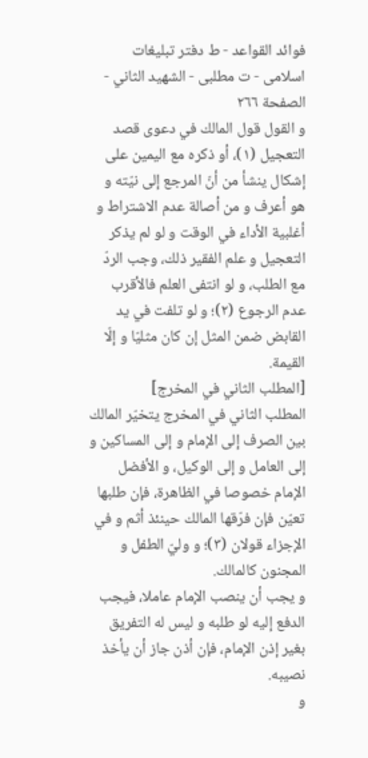فوائد القواعد - ط دفتر تبلیغات اسلامی - ت مطلبی - الشهيد الثاني - الصفحة ٢٦٦
و القول قول المالك في دعوى قصد التعجيل (١)، أو ذكره مع اليمين على إشكال ينشأ من أنّ المرجع إلى نيّته و هو أعرف و من أصالة عدم الاشتراط و أغلبية الأداء في الوقت و لو لم يذكر التعجيل و علم الفقير ذلك، وجب الردّ مع الطلب، و لو انتفى العلم فالأقرب عدم الرجوع (٢)؛ و لو تلفت في يد القابض ضمن المثل إن كان مثليّا و إلّا القيمة.
[المطلب الثاني في المخرج]
المطلب الثاني في المخرج يتخيّر المالك بين الصرف إلى الإمام و إلى المساكين و إلى العامل و إلى الوكيل، و الأفضل الإمام خصوصا في الظاهرة، فإن طلبها تعيّن فإن فرّقها المالك حينئذ أثم و في الإجزاء قولان (٣)؛ و وليّ الطفل و المجنون كالمالك.
و يجب أن ينصب الإمام عاملا، فيجب الدفع إليه لو طلبه و ليس له التفريق بغير إذن الإمام، فإن أذن جاز أن يأخذ نصيبه.
و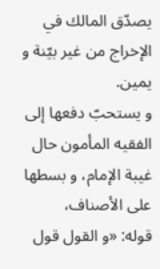يصدّق المالك في الإخراج من غير بيّنة و يمين.
و يستحبّ دفعها إلى الفقيه المأمون حال غيبة الإمام، و بسطها على الأصناف،
قوله: «و القول قول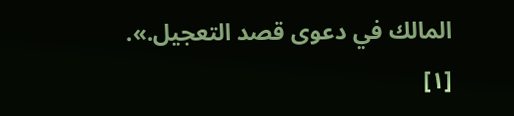المالك في دعوى قصد التعجيل.».
[١]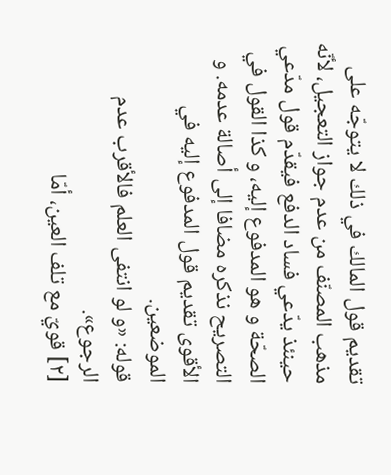تقديم قول المالك في ذلك لا يتوجّه على مذهب المصنّف من عدم جواز التعجيل، لأنّه حينئذ يدّعي فساد الدفع فيقدّم قول مدّعي الصحّة و هو المدفوع إليه، و كذا القول في التصريح نذكره مضافا إلى أصالة عدمه. و الأقوى تقديم قول المدفوع إليه في الموضعين.
قوله: «و لو انتفى العلم فالأقرب عدم الرجوع».
[٢] قويّ مع تلف العين، أمّا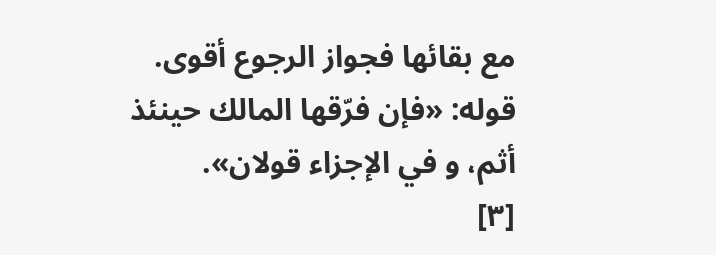مع بقائها فجواز الرجوع أقوى.
قوله: «فإن فرّقها المالك حينئذ أثم، و في الإجزاء قولان».
[٣]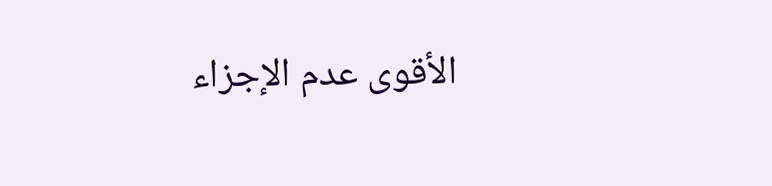الأقوى عدم الإجزاء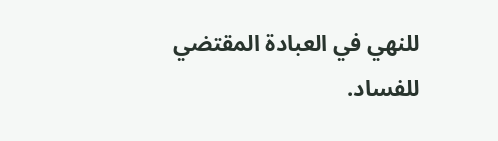للنهي في العبادة المقتضي للفساد.